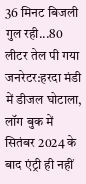36 मिनट बिजली गुल रही...80 लीटर तेल पी गया जनरेटर:हरदा मंडी में डीजल घोटाला, लॉग बुक में सितंबर 2024 के बाद एंट्री ही नहीं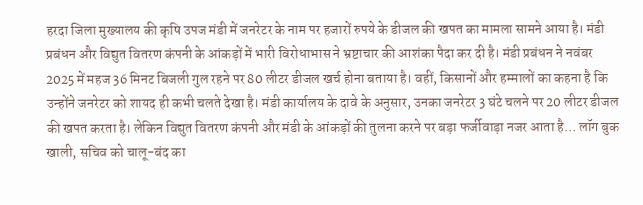हरदा जिला मुख्यालय की कृषि उपज मंडी में जनरेटर के नाम पर हजारों रुपये के डीजल की खपत का मामला सामने आया है। मंडी प्रबंधन और विद्युत वितरण कंपनी के आंकड़ों में भारी विरोधाभास ने भ्रष्टाचार की आशंका पैदा कर दी है। मंडी प्रबंधन ने नवंबर 2025 में महज 36 मिनट बिजली गुल रहने पर 80 लीटर डीजल खर्च होना बताया है। वहीं, किसानों और हम्मालों का कहना है कि उन्होंने जनरेटर को शायद ही कभी चलते देखा है। मंडी कार्यालय के दावे के अनुसार, उनका जनरेटर 3 घंटे चलने पर 20 लीटर डीजल की खपत करता है। लेकिन विद्युत वितरण कंपनी और मंडी के आंकड़ों की तुलना करने पर बड़ा फर्जीवाड़ा नजर आता है… लॉग बुक खाली, सचिव को चालू-बंद का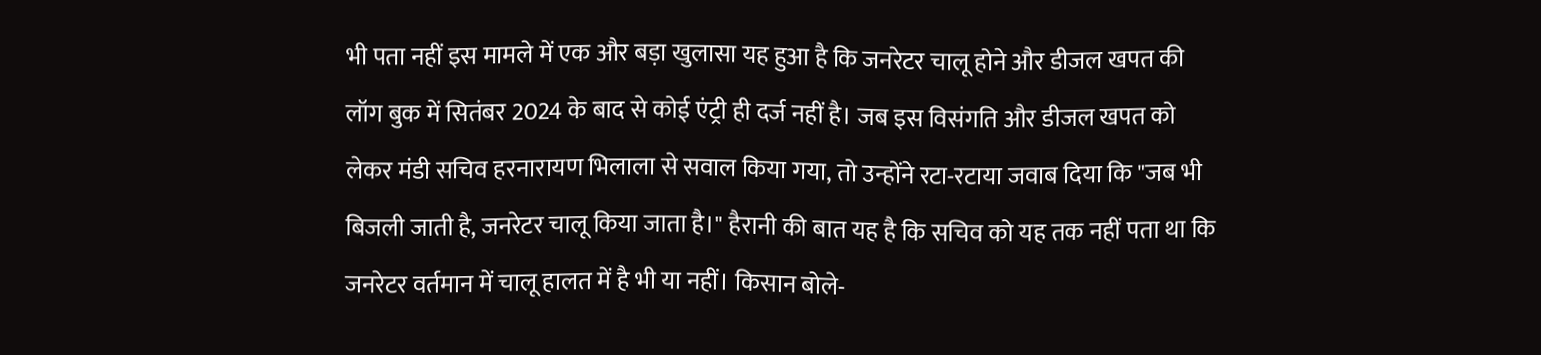भी पता नहीं इस मामले में एक और बड़ा खुलासा यह हुआ है कि जनरेटर चालू होने और डीजल खपत की लॉग बुक में सितंबर 2024 के बाद से कोई एंट्री ही दर्ज नहीं है। जब इस विसंगति और डीजल खपत को लेकर मंडी सचिव हरनारायण भिलाला से सवाल किया गया, तो उन्होंने रटा-रटाया जवाब दिया कि "जब भी बिजली जाती है, जनरेटर चालू किया जाता है।" हैरानी की बात यह है कि सचिव को यह तक नहीं पता था कि जनरेटर वर्तमान में चालू हालत में है भी या नहीं। किसान बोले-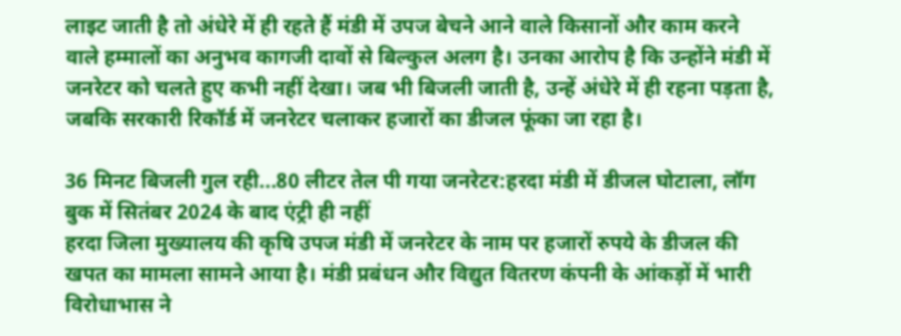लाइट जाती है तो अंधेरे में ही रहते हैं मंडी में उपज बेचने आने वाले किसानों और काम करने वाले हम्मालों का अनुभव कागजी दावों से बिल्कुल अलग है। उनका आरोप है कि उन्होंने मंडी में जनरेटर को चलते हुए कभी नहीं देखा। जब भी बिजली जाती है, उन्हें अंधेरे में ही रहना पड़ता है, जबकि सरकारी रिकॉर्ड में जनरेटर चलाकर हजारों का डीजल फूंका जा रहा है।

36 मिनट बिजली गुल रही...80 लीटर तेल पी गया जनरेटर:हरदा मंडी में डीजल घोटाला, लॉग बुक में सितंबर 2024 के बाद एंट्री ही नहीं
हरदा जिला मुख्यालय की कृषि उपज मंडी में जनरेटर के नाम पर हजारों रुपये के डीजल की खपत का मामला सामने आया है। मंडी प्रबंधन और विद्युत वितरण कंपनी के आंकड़ों में भारी विरोधाभास ने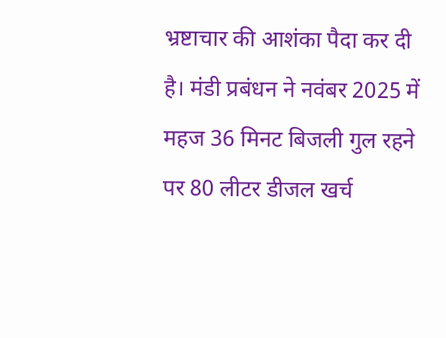भ्रष्टाचार की आशंका पैदा कर दी है। मंडी प्रबंधन ने नवंबर 2025 में महज 36 मिनट बिजली गुल रहने पर 80 लीटर डीजल खर्च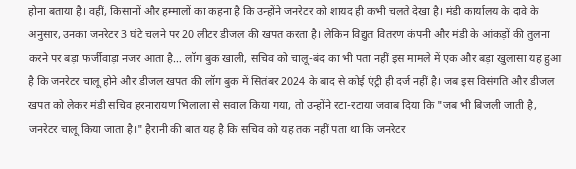होना बताया है। वहीं, किसानों और हम्मालों का कहना है कि उन्होंने जनरेटर को शायद ही कभी चलते देखा है। मंडी कार्यालय के दावे के अनुसार, उनका जनरेटर 3 घंटे चलने पर 20 लीटर डीजल की खपत करता है। लेकिन विद्युत वितरण कंपनी और मंडी के आंकड़ों की तुलना करने पर बड़ा फर्जीवाड़ा नजर आता है… लॉग बुक खाली, सचिव को चालू-बंद का भी पता नहीं इस मामले में एक और बड़ा खुलासा यह हुआ है कि जनरेटर चालू होने और डीजल खपत की लॉग बुक में सितंबर 2024 के बाद से कोई एंट्री ही दर्ज नहीं है। जब इस विसंगति और डीजल खपत को लेकर मंडी सचिव हरनारायण भिलाला से सवाल किया गया, तो उन्होंने रटा-रटाया जवाब दिया कि "जब भी बिजली जाती है, जनरेटर चालू किया जाता है।" हैरानी की बात यह है कि सचिव को यह तक नहीं पता था कि जनरेटर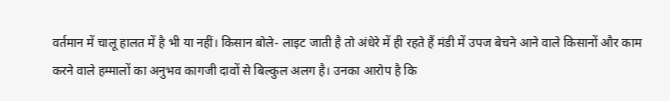वर्तमान में चालू हालत में है भी या नहीं। किसान बोले- लाइट जाती है तो अंधेरे में ही रहते हैं मंडी में उपज बेचने आने वाले किसानों और काम करने वाले हम्मालों का अनुभव कागजी दावों से बिल्कुल अलग है। उनका आरोप है कि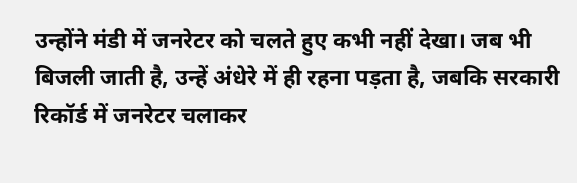उन्होंने मंडी में जनरेटर को चलते हुए कभी नहीं देखा। जब भी बिजली जाती है, उन्हें अंधेरे में ही रहना पड़ता है, जबकि सरकारी रिकॉर्ड में जनरेटर चलाकर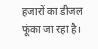हजारों का डीजल फूंका जा रहा है।